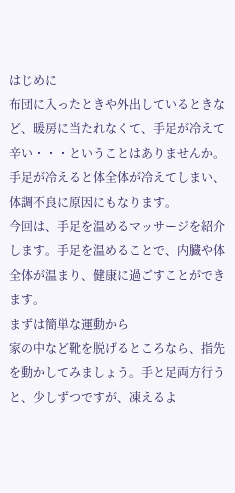はじめに
布団に入ったときや外出しているときなど、暖房に当たれなくて、手足が冷えて辛い・・・ということはありませんか。手足が冷えると体全体が冷えてしまい、体調不良に原因にもなります。
今回は、手足を温めるマッサージを紹介します。手足を温めることで、内臓や体全体が温まり、健康に過ごすことができます。
まずは簡単な運動から
家の中など靴を脱げるところなら、指先を動かしてみましょう。手と足両方行うと、少しずつですが、凍えるよ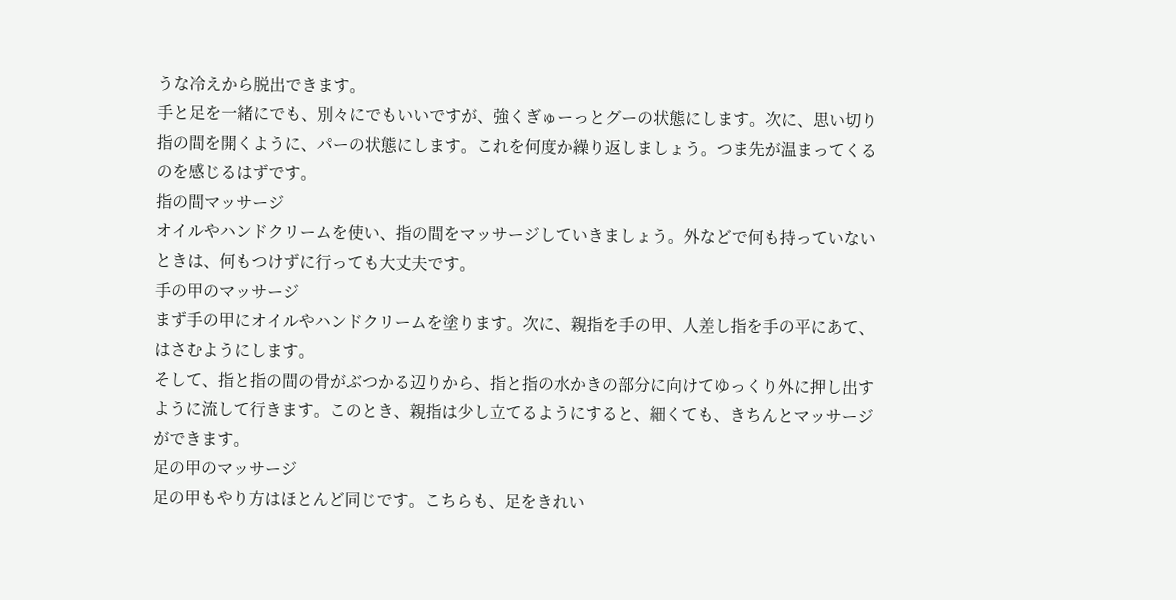うな冷えから脱出できます。
手と足を一緒にでも、別々にでもいいですが、強くぎゅーっとグーの状態にします。次に、思い切り指の間を開くように、パーの状態にします。これを何度か繰り返しましょう。つま先が温まってくるのを感じるはずです。
指の間マッサージ
オイルやハンドクリームを使い、指の間をマッサージしていきましょう。外などで何も持っていないときは、何もつけずに行っても大丈夫です。
手の甲のマッサージ
まず手の甲にオイルやハンドクリームを塗ります。次に、親指を手の甲、人差し指を手の平にあて、はさむようにします。
そして、指と指の間の骨がぶつかる辺りから、指と指の水かきの部分に向けてゆっくり外に押し出すように流して行きます。このとき、親指は少し立てるようにすると、細くても、きちんとマッサージができます。
足の甲のマッサージ
足の甲もやり方はほとんど同じです。こちらも、足をきれい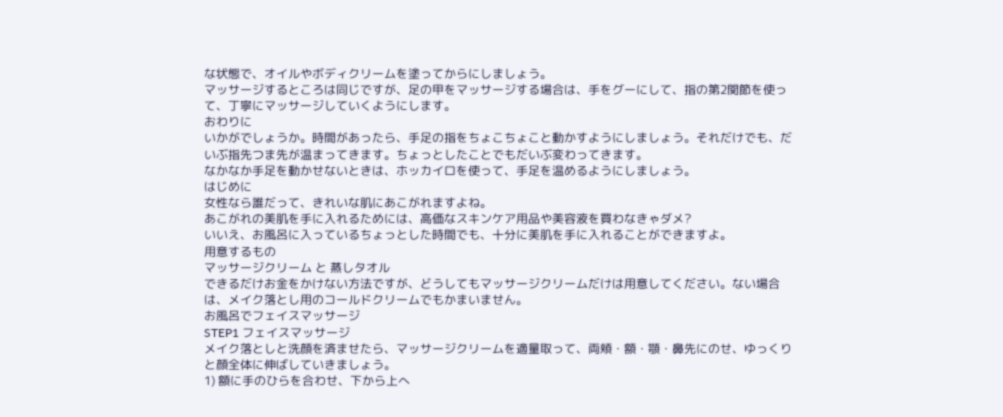な状態で、オイルやボディクリームを塗ってからにしましょう。
マッサージするところは同じですが、足の甲をマッサージする場合は、手をグーにして、指の第2関節を使って、丁寧にマッサージしていくようにします。
おわりに
いかがでしょうか。時間があったら、手足の指をちょこちょこと動かすようにしましょう。それだけでも、だいぶ指先つま先が温まってきます。ちょっとしたことでもだいぶ変わってきます。
なかなか手足を動かせないときは、ホッカイロを使って、手足を温めるようにしましょう。
はじめに
女性なら誰だって、きれいな肌にあこがれますよね。
あこがれの美肌を手に入れるためには、高価なスキンケア用品や美容液を買わなきゃダメ?
いいえ、お風呂に入っているちょっとした時間でも、十分に美肌を手に入れることができますよ。
用意するもの
マッサージクリーム と 蒸しタオル
できるだけお金をかけない方法ですが、どうしてもマッサージクリームだけは用意してください。ない場合は、メイク落とし用のコールドクリームでもかまいません。
お風呂でフェイスマッサージ
STEP1 フェイスマッサージ
メイク落としと洗顔を済ませたら、マッサージクリームを適量取って、両頬・額・顎・鼻先にのせ、ゆっくりと顔全体に伸ばしていきましょう。
1) 額に手のひらを合わせ、下から上へ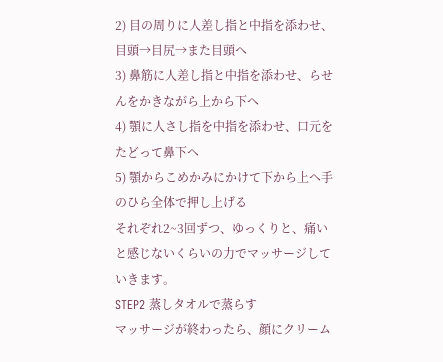2) 目の周りに人差し指と中指を添わせ、目頭→目尻→また目頭へ
3) 鼻筋に人差し指と中指を添わせ、らせんをかきながら上から下へ
4) 顎に人さし指を中指を添わせ、口元をたどって鼻下へ
5) 顎からこめかみにかけて下から上へ手のひら全体で押し上げる
それぞれ2~3回ずつ、ゆっくりと、痛いと感じないくらいの力でマッサージしていきます。
STEP2 蒸しタオルで蒸らす
マッサージが終わったら、顔にクリーム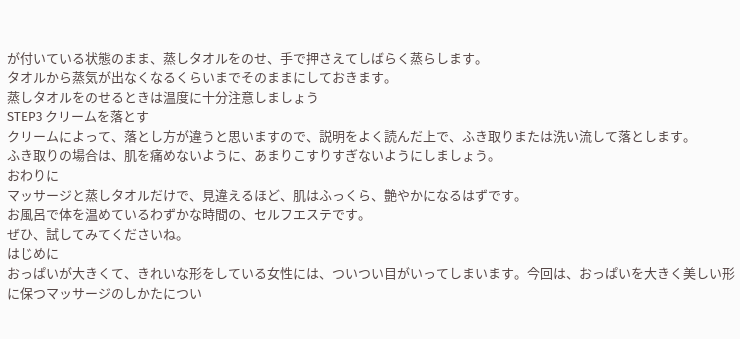が付いている状態のまま、蒸しタオルをのせ、手で押さえてしばらく蒸らします。
タオルから蒸気が出なくなるくらいまでそのままにしておきます。
蒸しタオルをのせるときは温度に十分注意しましょう
STEP3 クリームを落とす
クリームによって、落とし方が違うと思いますので、説明をよく読んだ上で、ふき取りまたは洗い流して落とします。
ふき取りの場合は、肌を痛めないように、あまりこすりすぎないようにしましょう。
おわりに
マッサージと蒸しタオルだけで、見違えるほど、肌はふっくら、艶やかになるはずです。
お風呂で体を温めているわずかな時間の、セルフエステです。
ぜひ、試してみてくださいね。
はじめに
おっぱいが大きくて、きれいな形をしている女性には、ついつい目がいってしまいます。今回は、おっぱいを大きく美しい形に保つマッサージのしかたについ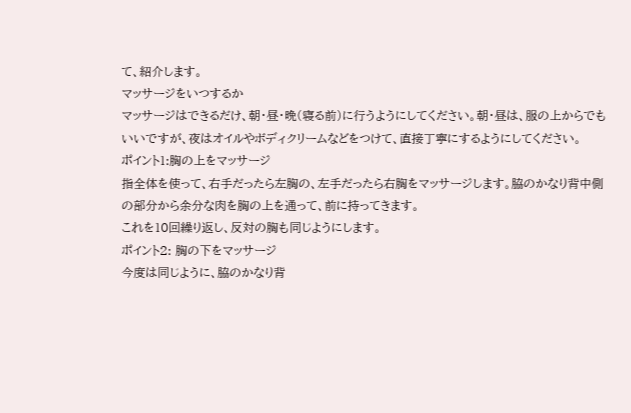て、紹介します。
マッサージをいつするか
マッサージはできるだけ、朝・昼・晩(寝る前)に行うようにしてください。朝・昼は、服の上からでもいいですが、夜はオイルやボディクリームなどをつけて、直接丁寧にするようにしてください。
ポイント1:胸の上をマッサージ
指全体を使って、右手だったら左胸の、左手だったら右胸をマッサージします。脇のかなり背中側の部分から余分な肉を胸の上を通って、前に持ってきます。
これを10回繰り返し、反対の胸も同じようにします。
ポイント2: 胸の下をマッサージ
今度は同じように、脇のかなり背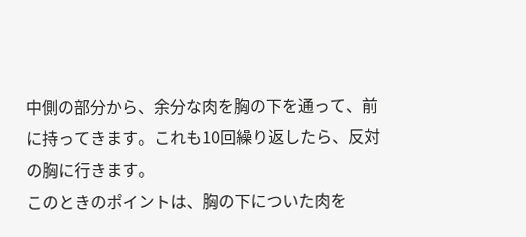中側の部分から、余分な肉を胸の下を通って、前に持ってきます。これも10回繰り返したら、反対の胸に行きます。
このときのポイントは、胸の下についた肉を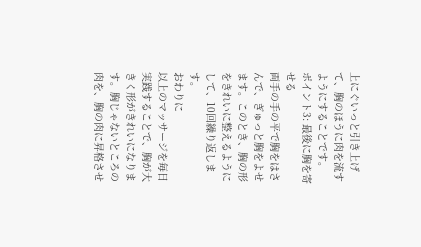上にぐいっと引き上げて、胸のほうに肉を流すようにすることです。
ポイント3: 最後に胸を寄せる
両手の手の平で胸をはさんで、ぎゅっと胸をよせます。このとき、胸の形をきれいに整えるようにして、10回繰り返します。
おわりに
以上のマッサージを毎日実践することで、胸が大きく形がきれいになります。胸じゃないところの肉を、胸の肉に昇格させ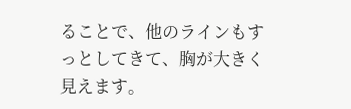ることで、他のラインもすっとしてきて、胸が大きく見えます。